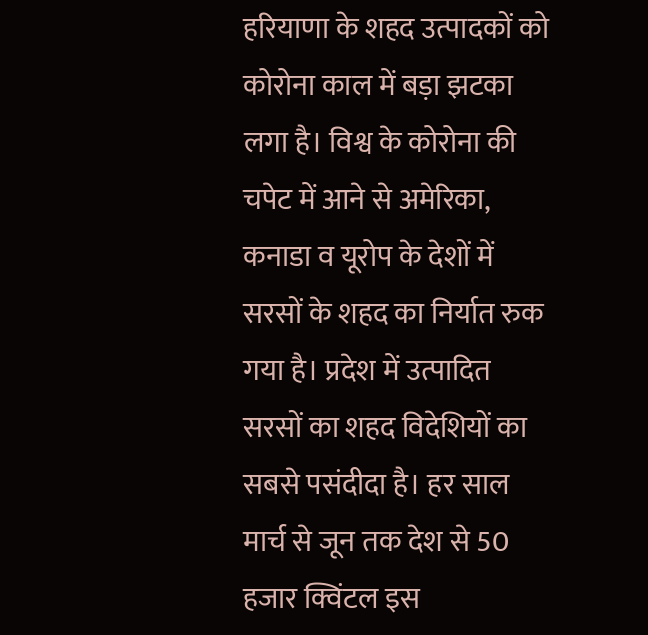हरियाणा के शहद उत्पादकों को कोरोना काल में बड़ा झटका लगा है। विश्व के कोरोना की चपेट में आने से अमेरिका, कनाडा व यूरोप के देशों में सरसों के शहद का निर्यात रुक गया है। प्रदेश में उत्पादित सरसों का शहद विदेशियों का सबसे पसंदीदा है। हर साल मार्च से जून तक देश से 50 हजार क्विंटल इस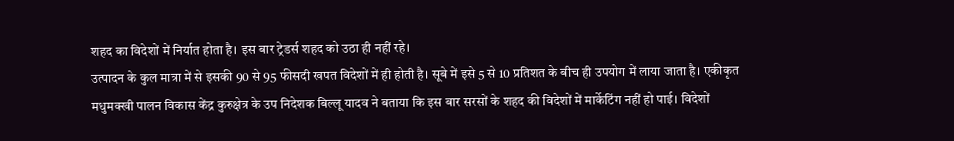शहद का विदेशों में निर्यात होता है। इस बार ट्रेडर्स शहद को उठा ही नहीं रहे।
उत्पादन के कुल मात्रा में से इसकी 90 से 95 फीसदी खपत विदेशों में ही होती है। सूबे में इसे 5 से 10 प्रतिशत के बीच ही उपयोग में लाया जाता है। एकीकृत मधुमक्खी पालन विकास केंद्र कुरुक्षेत्र के उप निदेशक बिल्लू यादव ने बताया कि इस बार सरसों के शहद की विदेशों में मार्केटिंग नहीं हो पाई। विदेशों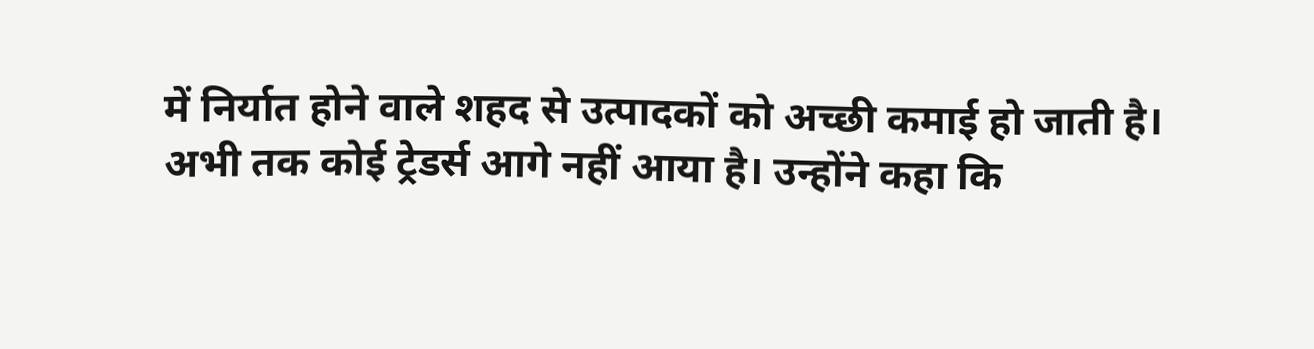में निर्यात होने वाले शहद से उत्पादकों को अच्छी कमाई हो जाती है।
अभी तक कोई ट्रेडर्स आगे नहीं आया है। उन्होंने कहा कि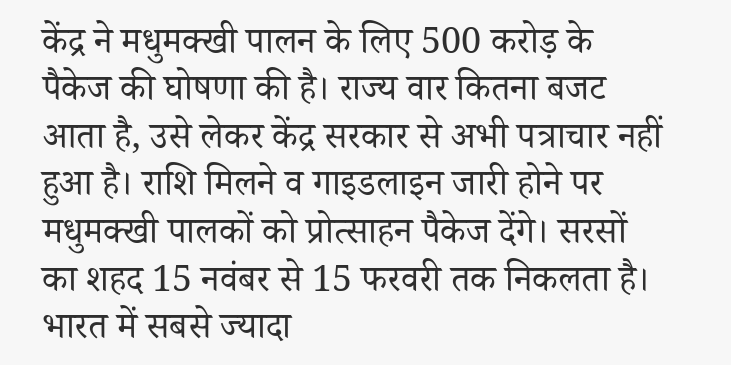केंद्र ने मधुमक्खी पालन के लिए 500 करोड़ के पैकेज की घोषणा की है। राज्य वार कितना बजट आता है, उसे लेकर केंद्र सरकार से अभी पत्राचार नहीं हुआ है। राशि मिलने व गाइडलाइन जारी होने पर मधुमक्खी पालकों को प्रोत्साहन पैकेज देंगे। सरसों का शहद 15 नवंबर से 15 फरवरी तक निकलता है।
भारत में सबसे ज्यादा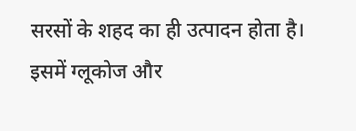सरसों के शहद का ही उत्पादन होता है। इसमें ग्लूकोज और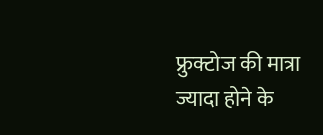फ्रुक्टोज की मात्रा ज्यादा होने के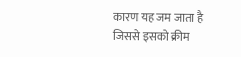कारण यह जम जाता है जिससे इसको क्रीम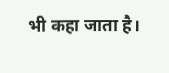भी कहा जाता है।